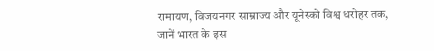रामायण, विजयनगर साम्राज्य और यूनेस्को विश्व धरोहर तक, जानें भारत के इस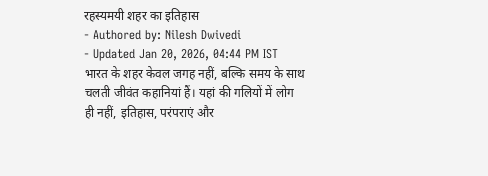रहस्यमयी शहर का इतिहास
- Authored by: Nilesh Dwivedi
- Updated Jan 20, 2026, 04:44 PM IST
भारत के शहर केवल जगह नहीं, बल्कि समय के साथ चलती जीवंत कहानियां हैं। यहां की गलियों में लोग ही नहीं, इतिहास, परंपराएं और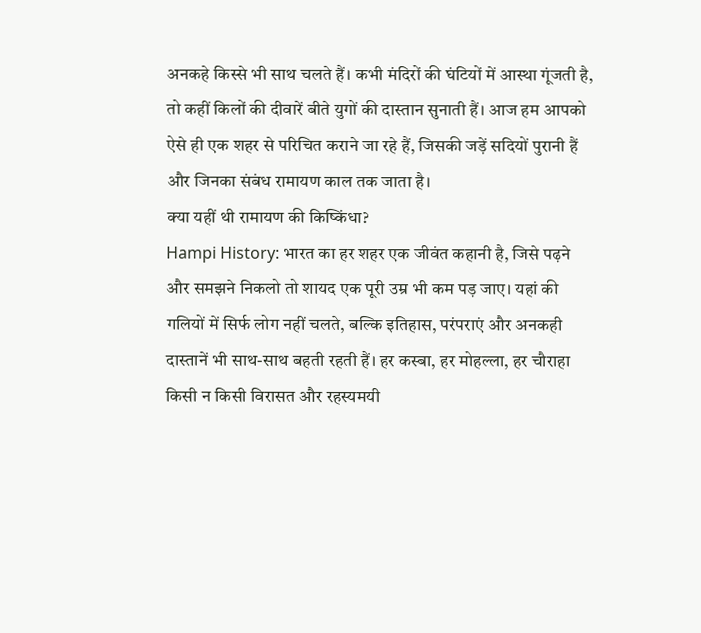अनकहे किस्से भी साथ चलते हैं। कभी मंदिरों की घंटियों में आस्था गूंजती है, तो कहीं किलों की दीवारें बीते युगों की दास्तान सुनाती हैं। आज हम आपको ऐसे ही एक शहर से परिचित कराने जा रहे हैं, जिसकी जड़ें सदियों पुरानी हैं और जिनका संबंध रामायण काल तक जाता है।
क्या यहीं थी रामायण की किष्किंधा?
Hampi History: भारत का हर शहर एक जीवंत कहानी है, जिसे पढ़ने और समझने निकलो तो शायद एक पूरी उम्र भी कम पड़ जाए। यहां की गलियों में सिर्फ लोग नहीं चलते, बल्कि इतिहास, परंपराएं और अनकही दास्तानें भी साथ-साथ बहती रहती हैं। हर कस्बा, हर मोहल्ला, हर चौराहा किसी न किसी विरासत और रहस्यमयी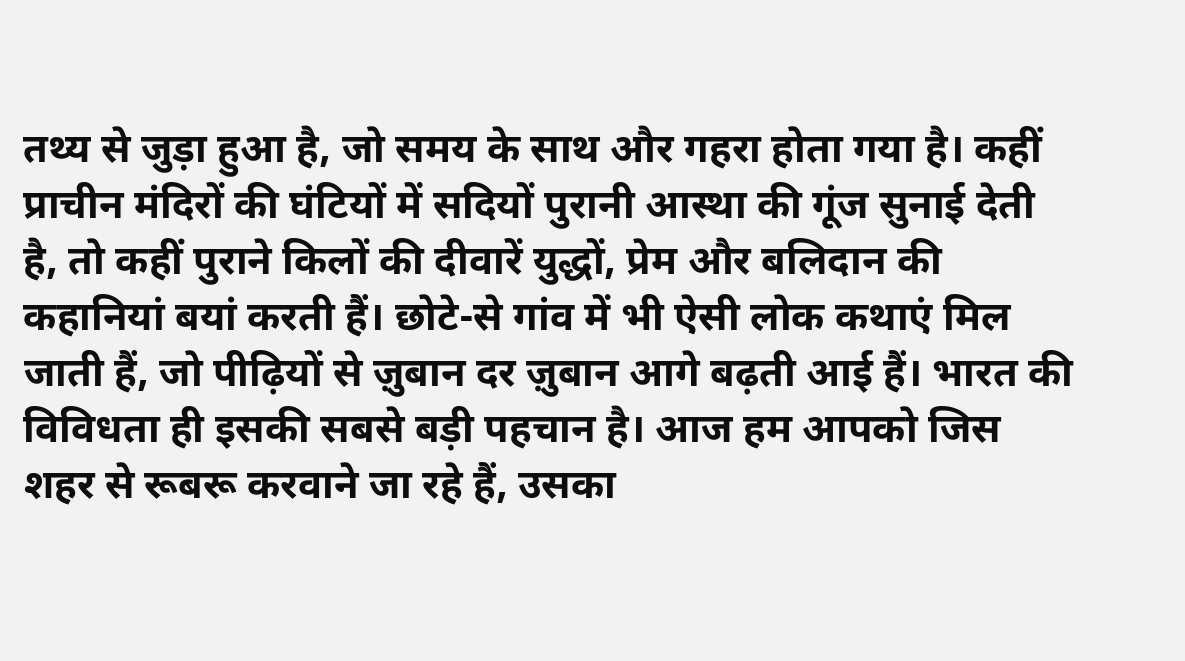तथ्य से जुड़ा हुआ है, जो समय के साथ और गहरा होता गया है। कहीं प्राचीन मंदिरों की घंटियों में सदियों पुरानी आस्था की गूंज सुनाई देती है, तो कहीं पुराने किलों की दीवारें युद्धों, प्रेम और बलिदान की कहानियां बयां करती हैं। छोटे-से गांव में भी ऐसी लोक कथाएं मिल जाती हैं, जो पीढ़ियों से ज़ुबान दर ज़ुबान आगे बढ़ती आई हैं। भारत की विविधता ही इसकी सबसे बड़ी पहचान है। आज हम आपको जिस शहर से रूबरू करवाने जा रहे हैं, उसका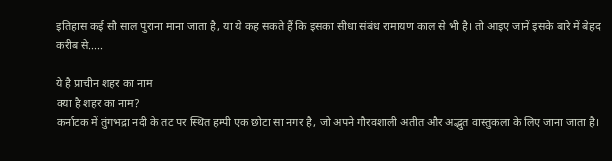इतिहास कई सौ साल पुराना माना जाता है, या ये कह सकते हैं कि इसका सीधा संबंध रामायण काल से भी है। तो आइए जानें इसके बारे में बेहद करीब से.....

ये है प्राचीन शहर का नाम
क्या है शहर का नाम?
कर्नाटक में तुंगभद्रा नदी के तट पर स्थित हम्पी एक छोटा सा नगर है, जो अपने गौरवशाली अतीत और अद्भुत वास्तुकला के लिए जाना जाता है।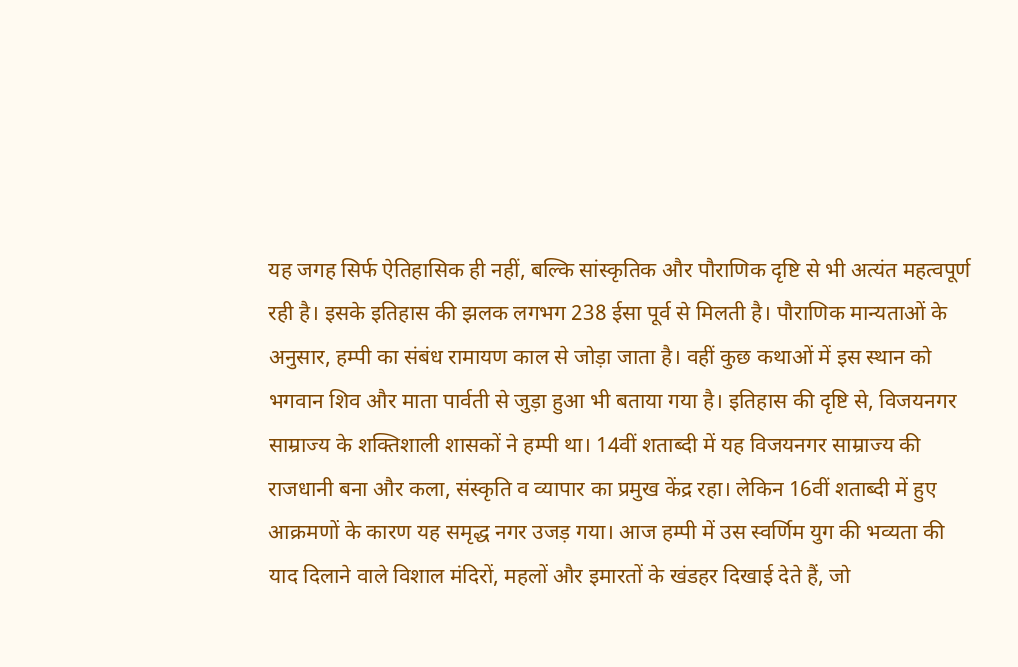यह जगह सिर्फ ऐतिहासिक ही नहीं, बल्कि सांस्कृतिक और पौराणिक दृष्टि से भी अत्यंत महत्वपूर्ण रही है। इसके इतिहास की झलक लगभग 238 ईसा पूर्व से मिलती है। पौराणिक मान्यताओं के अनुसार, हम्पी का संबंध रामायण काल से जोड़ा जाता है। वहीं कुछ कथाओं में इस स्थान को भगवान शिव और माता पार्वती से जुड़ा हुआ भी बताया गया है। इतिहास की दृष्टि से, विजयनगर साम्राज्य के शक्तिशाली शासकों ने हम्पी था। 14वीं शताब्दी में यह विजयनगर साम्राज्य की राजधानी बना और कला, संस्कृति व व्यापार का प्रमुख केंद्र रहा। लेकिन 16वीं शताब्दी में हुए आक्रमणों के कारण यह समृद्ध नगर उजड़ गया। आज हम्पी में उस स्वर्णिम युग की भव्यता की याद दिलाने वाले विशाल मंदिरों, महलों और इमारतों के खंडहर दिखाई देते हैं, जो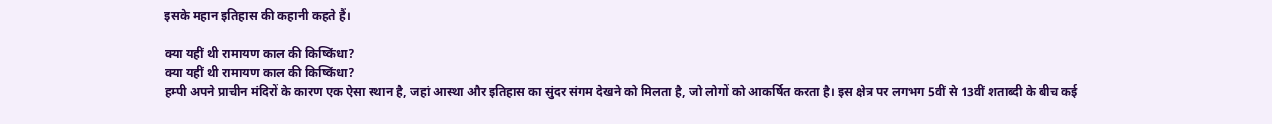इसके महान इतिहास की कहानी कहते हैं।

क्या यहीं थी रामायण काल की किष्किंधा?
क्या यहीं थी रामायण काल की किष्किंधा?
हम्पी अपने प्राचीन मंदिरों के कारण एक ऐसा स्थान है, जहां आस्था और इतिहास का सुंदर संगम देखने को मिलता है, जो लोगों को आकर्षित करता है। इस क्षेत्र पर लगभग 5वीं से 13वीं शताब्दी के बीच कई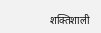शक्तिशाली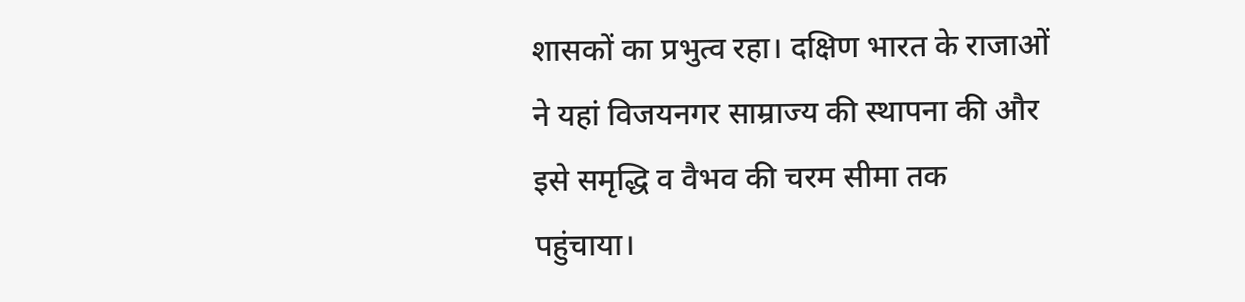शासकों का प्रभुत्व रहा। दक्षिण भारत के राजाओं ने यहां विजयनगर साम्राज्य की स्थापना की और इसे समृद्धि व वैभव की चरम सीमा तक पहुंचाया।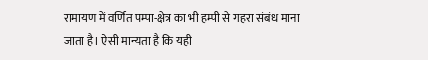रामायण में वर्णित पम्पा-क्षेत्र का भी हम्पी से गहरा संबंध माना जाता है। ऐसी मान्यता है कि यही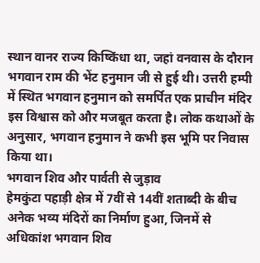स्थान वानर राज्य किष्किंधा था, जहां वनवास के दौरान भगवान राम की भेंट हनुमान जी से हुई थी। उत्तरी हम्पी में स्थित भगवान हनुमान को समर्पित एक प्राचीन मंदिर इस विश्वास को और मजबूत करता है। लोक कथाओं के अनुसार, भगवान हनुमान ने कभी इस भूमि पर निवास किया था।
भगवान शिव और पार्वती से जुड़ाव
हेमकुंटा पहाड़ी क्षेत्र में 7वीं से 14वीं शताब्दी के बीच अनेक भव्य मंदिरों का निर्माण हुआ, जिनमें से अधिकांश भगवान शिव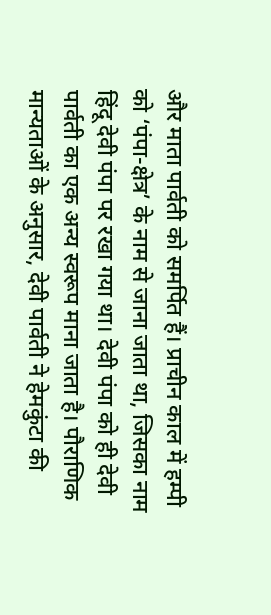और माता पार्वती को समर्पित हैं। प्राचीन काल में हम्पी को ‘पंपा-क्षेत्र’ के नाम से जाना जाता था, जिसका नाम हिंदू देवी पंपा पर रखा गया था। देवी पंपा को ही देवी पार्वती का एक अन्य स्वरूप माना जाता है। पौराणिक मान्यताओं के अनुसार, देवी पार्वती ने हेमकुंटा की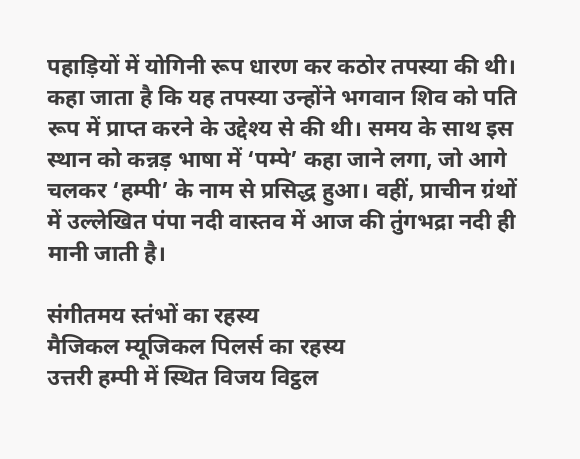पहाड़ियों में योगिनी रूप धारण कर कठोर तपस्या की थी। कहा जाता है कि यह तपस्या उन्होंने भगवान शिव को पति रूप में प्राप्त करने के उद्देश्य से की थी। समय के साथ इस स्थान को कन्नड़ भाषा में ‘पम्पे’ कहा जाने लगा, जो आगे चलकर ‘हम्पी’ के नाम से प्रसिद्ध हुआ। वहीं, प्राचीन ग्रंथों में उल्लेखित पंपा नदी वास्तव में आज की तुंगभद्रा नदी ही मानी जाती है।

संगीतमय स्तंभों का रहस्य
मैजिकल म्यूजिकल पिलर्स का रहस्य
उत्तरी हम्पी में स्थित विजय विट्ठल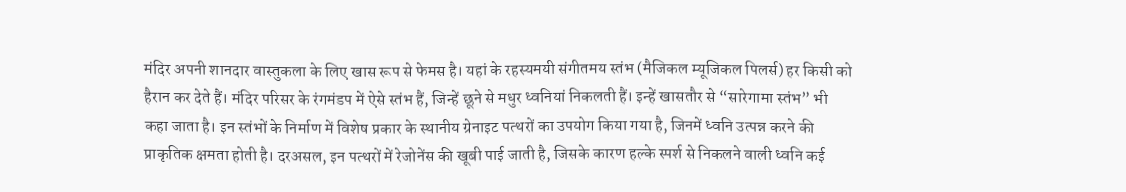मंदिर अपनी शानदार वास्तुकला के लिए खास रूप से फेमस है। यहां के रहस्यमयी संगीतमय स्तंभ (मैजिकल म्यूजिकल पिलर्स) हर किसी को हैरान कर देते हैं। मंदिर परिसर के रंगमंडप में ऐसे स्तंभ हैं, जिन्हें छूने से मधुर ध्वनियां निकलती हैं। इन्हें खासतौर से “सारेगामा स्तंभ” भी कहा जाता है। इन स्तंभों के निर्माण में विशेष प्रकार के स्थानीय ग्रेनाइट पत्थरों का उपयोग किया गया है, जिनमें ध्वनि उत्पन्न करने की प्राकृतिक क्षमता होती है। दरअसल, इन पत्थरों में रेजोनेंस की खूबी पाई जाती है, जिसके कारण हल्के स्पर्श से निकलने वाली ध्वनि कई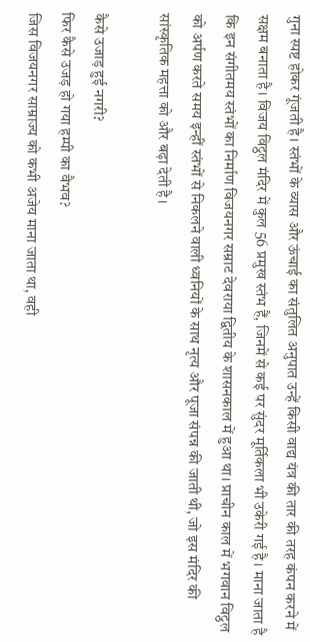गुना स्पष्ट होकर गूंजती है। स्तंभों के व्यास और ऊंचाई का संतुलित अनुपात उन्हें किसी वाद्य यंत्र की तार की तरह कंपन करने में सक्षम बनाता है। विजय विट्ठल मंदिर में कुल 56 प्रमुख स्तंभ हैं, जिनमें से कई पर सुंदर मूर्तिकला भी उकेरी गई है। माना जाता है कि इन संगीतमय स्तंभों का निर्माण विजयनगर सम्राट देवराया द्वितीय के शासनकाल में हुआ था। प्राचीन काल में भगवान विट्ठल को अर्पण करते समय इन्हीं स्तंभों से निकलने वाली ध्वनियों के साथ नृत्य और पूजा संपन्न की जाती थी, जो इस मंदिर की सांस्कृतिक महत्ता को और बढ़ा देती है।

कैसे उजाड़ हुई नगरी?
फिर कैसे उजड़ हो गया हम्पी का वैभव?
जिस विजयनगर साम्राज्य को कभी अजेय माना जाता था, वही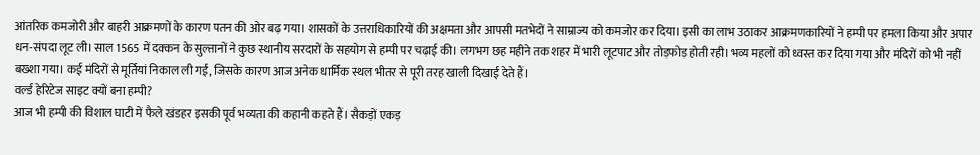आंतरिक कमजोरी और बाहरी आक्रमणों के कारण पतन की ओर बढ़ गया। शासकों के उत्तराधिकारियों की अक्षमता और आपसी मतभेदों ने साम्राज्य को कमजोर कर दिया। इसी का लाभ उठाकर आक्रमणकारियों ने हम्पी पर हमला किया और अपार धन-संपदा लूट ली। साल 1565 में दक्कन के सुल्तानों ने कुछ स्थानीय सरदारों के सहयोग से हम्पी पर चढ़ाई की। लगभग छह महीने तक शहर में भारी लूटपाट और तोड़फोड़ होती रही। भव्य महलों को ध्वस्त कर दिया गया और मंदिरों को भी नहीं बख्शा गया। कई मंदिरों से मूर्तियां निकाल ली गईं, जिसके कारण आज अनेक धार्मिक स्थल भीतर से पूरी तरह खाली दिखाई देते हैं।
वर्ल्ड हेरिटेज साइट क्यों बना हम्पी?
आज भी हम्पी की विशाल घाटी में फैले खंडहर इसकी पूर्व भव्यता की कहानी कहते हैं। सैकड़ों एकड़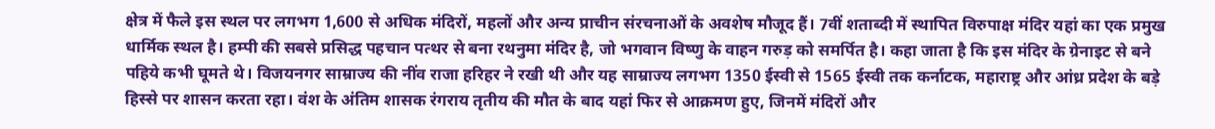क्षेत्र में फैले इस स्थल पर लगभग 1,600 से अधिक मंदिरों, महलों और अन्य प्राचीन संरचनाओं के अवशेष मौजूद हैं। 7वीं शताब्दी में स्थापित विरुपाक्ष मंदिर यहां का एक प्रमुख धार्मिक स्थल है। हम्पी की सबसे प्रसिद्ध पहचान पत्थर से बना रथनुमा मंदिर है, जो भगवान विष्णु के वाहन गरुड़ को समर्पित है। कहा जाता है कि इस मंदिर के ग्रेनाइट से बने पहिये कभी घूमते थे। विजयनगर साम्राज्य की नींव राजा हरिहर ने रखी थी और यह साम्राज्य लगभग 1350 ईस्वी से 1565 ईस्वी तक कर्नाटक, महाराष्ट्र और आंध्र प्रदेश के बड़े हिस्से पर शासन करता रहा। वंश के अंतिम शासक रंगराय तृतीय की मौत के बाद यहां फिर से आक्रमण हुए, जिनमें मंदिरों और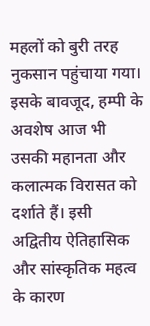महलों को बुरी तरह नुकसान पहुंचाया गया। इसके बावजूद, हम्पी के अवशेष आज भी उसकी महानता और कलात्मक विरासत को दर्शाते हैं। इसी अद्वितीय ऐतिहासिक और सांस्कृतिक महत्व के कारण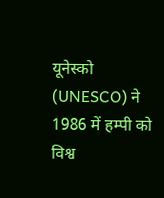यूनेस्को (UNESCO) ने 1986 में हम्पी को विश्व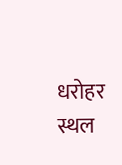धरोहर स्थल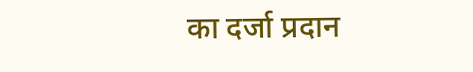का दर्जा प्रदान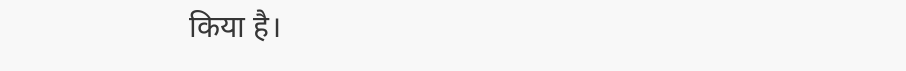किया है।